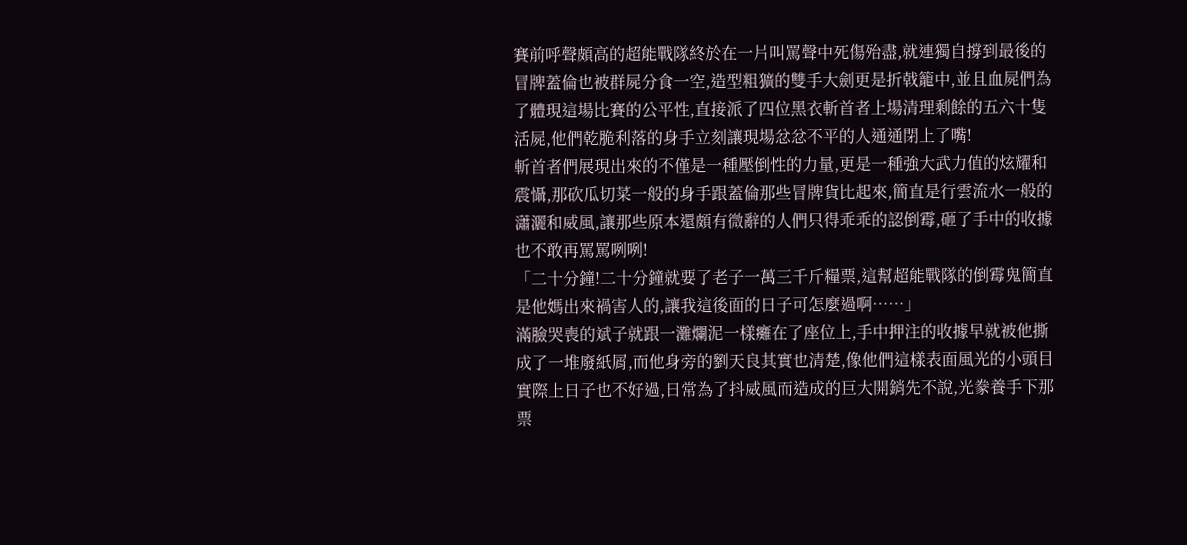賽前呼聲頗高的超能戰隊終於在一片叫罵聲中死傷殆盡,就連獨自撐到最後的冒牌蓋倫也被群屍分食一空,造型粗獷的雙手大劍更是折戟籠中,並且血屍們為了體現這場比賽的公平性,直接派了四位黑衣斬首者上場清理剩餘的五六十隻活屍,他們乾脆利落的身手立刻讓現場忿忿不平的人通通閉上了嘴!
斬首者們展現出來的不僅是一種壓倒性的力量,更是一種強大武力值的炫耀和震懾,那砍瓜切菜一般的身手跟蓋倫那些冒牌貨比起來,簡直是行雲流水一般的瀟灑和威風,讓那些原本還頗有微辭的人們只得乖乖的認倒霉,砸了手中的收據也不敢再罵罵咧咧!
「二十分鐘!二十分鐘就要了老子一萬三千斤糧票,這幫超能戰隊的倒霉鬼簡直是他媽出來禍害人的,讓我這後面的日子可怎麼過啊……」
滿臉哭喪的斌子就跟一灘爛泥一樣癱在了座位上,手中押注的收據早就被他撕成了一堆廢紙屑,而他身旁的劉天良其實也清楚,像他們這樣表面風光的小頭目實際上日子也不好過,日常為了抖威風而造成的巨大開銷先不說,光豢養手下那票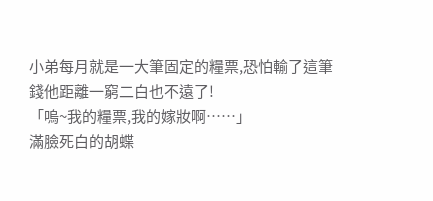小弟每月就是一大筆固定的糧票,恐怕輸了這筆錢他距離一窮二白也不遠了!
「嗚~我的糧票,我的嫁妝啊……」
滿臉死白的胡蝶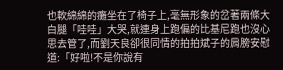也軟綿綿的癱坐在了椅子上,毫無形象的岔著兩條大白腿「哇哇」大哭,就連身上跑偏的比基尼跑也沒心思去管了,而劉天良卻很同情的拍拍斌子的肩膀安慰道:「好啦!不是你說有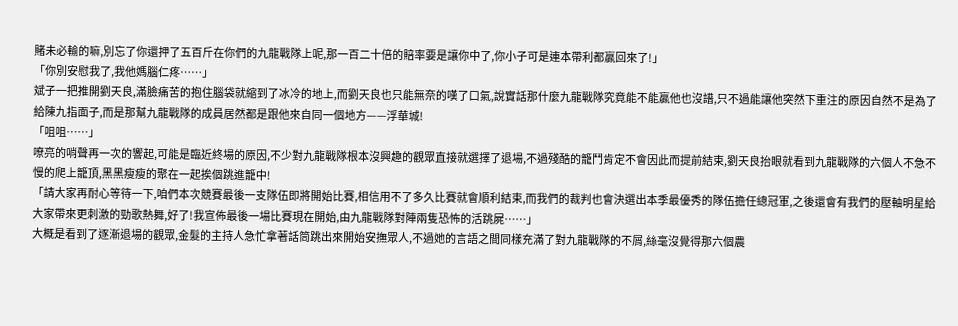賭未必輸的嘛,別忘了你還押了五百斤在你們的九龍戰隊上呢,那一百二十倍的賠率要是讓你中了,你小子可是連本帶利都贏回來了!」
「你別安慰我了,我他媽腦仁疼……」
斌子一把推開劉天良,滿臉痛苦的抱住腦袋就縮到了冰冷的地上,而劉天良也只能無奈的嘆了口氣,說實話那什麼九龍戰隊究竟能不能贏他也沒譜,只不過能讓他突然下重注的原因自然不是為了給陳九指面子,而是那幫九龍戰隊的成員居然都是跟他來自同一個地方——浮華城!
「咀咀……」
嘹亮的哨聲再一次的響起,可能是臨近終場的原因,不少對九龍戰隊根本沒興趣的觀眾直接就選擇了退場,不過殘酷的籠鬥肯定不會因此而提前結束,劉天良抬眼就看到九龍戰隊的六個人不急不慢的爬上籠頂,黑黑瘦瘦的聚在一起挨個跳進籠中!
「請大家再耐心等待一下,咱們本次競賽最後一支隊伍即將開始比賽,相信用不了多久比賽就會順利結束,而我們的裁判也會決選出本季最優秀的隊伍擔任總冠軍,之後還會有我們的壓軸明星給大家帶來更刺激的勁歌熱舞,好了!我宣佈最後一場比賽現在開始,由九龍戰隊對陣兩隻恐怖的活跳屍……」
大概是看到了逐漸退場的觀眾,金髮的主持人急忙拿著話筒跳出來開始安撫眾人,不過她的言語之間同樣充滿了對九龍戰隊的不屑,絲毫沒覺得那六個農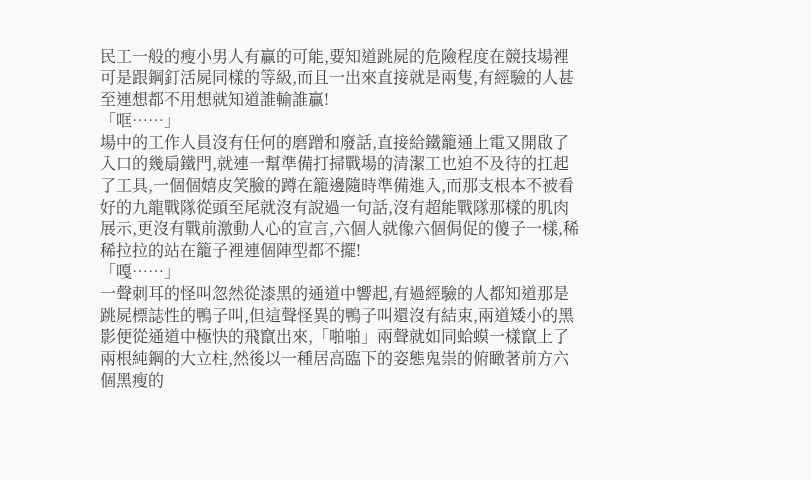民工一般的瘦小男人有贏的可能,要知道跳屍的危險程度在競技場裡可是跟鋼釘活屍同樣的等級,而且一出來直接就是兩隻,有經驗的人甚至連想都不用想就知道誰輸誰贏!
「哐……」
場中的工作人員沒有任何的磨蹭和廢話,直接給鐵籠通上電又開啟了入口的幾扇鐵門,就連一幫準備打掃戰場的清潔工也迫不及待的扛起了工具,一個個嬉皮笑臉的蹲在籠邊隨時準備進入,而那支根本不被看好的九龍戰隊從頭至尾就沒有說過一句話,沒有超能戰隊那樣的肌肉展示,更沒有戰前激動人心的宣言,六個人就像六個侷促的傻子一樣,稀稀拉拉的站在籠子裡連個陣型都不擺!
「嘎……」
一聲刺耳的怪叫忽然從漆黑的通道中響起,有過經驗的人都知道那是跳屍標誌性的鴨子叫,但這聲怪異的鴨子叫還沒有結束,兩道矮小的黑影便從通道中極快的飛竄出來,「啪啪」兩聲就如同蛤蟆一樣竄上了兩根純鋼的大立柱,然後以一種居高臨下的姿態鬼祟的俯瞰著前方六個黑瘦的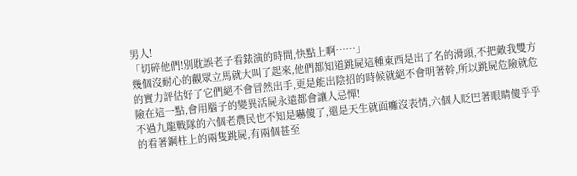男人!
「切碎他們!別耽誤老子看錶演的時間,快點上啊……」
幾個沒耐心的觀眾立馬就大叫了起來,他們都知道跳屍這種東西是出了名的滑頭,不把敵我雙方的實力評估好了它們絕不會冒然出手,更是能出陰招的時候就絕不會明著幹,所以跳屍危險就危險在這一點,會用腦子的變異活屍永遠都會讓人忌憚!
不過九龍戰隊的六個老農民也不知是嚇傻了,還是天生就面癱沒表情,六個人眨巴著眼睛傻乎乎的看著鋼柱上的兩隻跳屍,有兩個甚至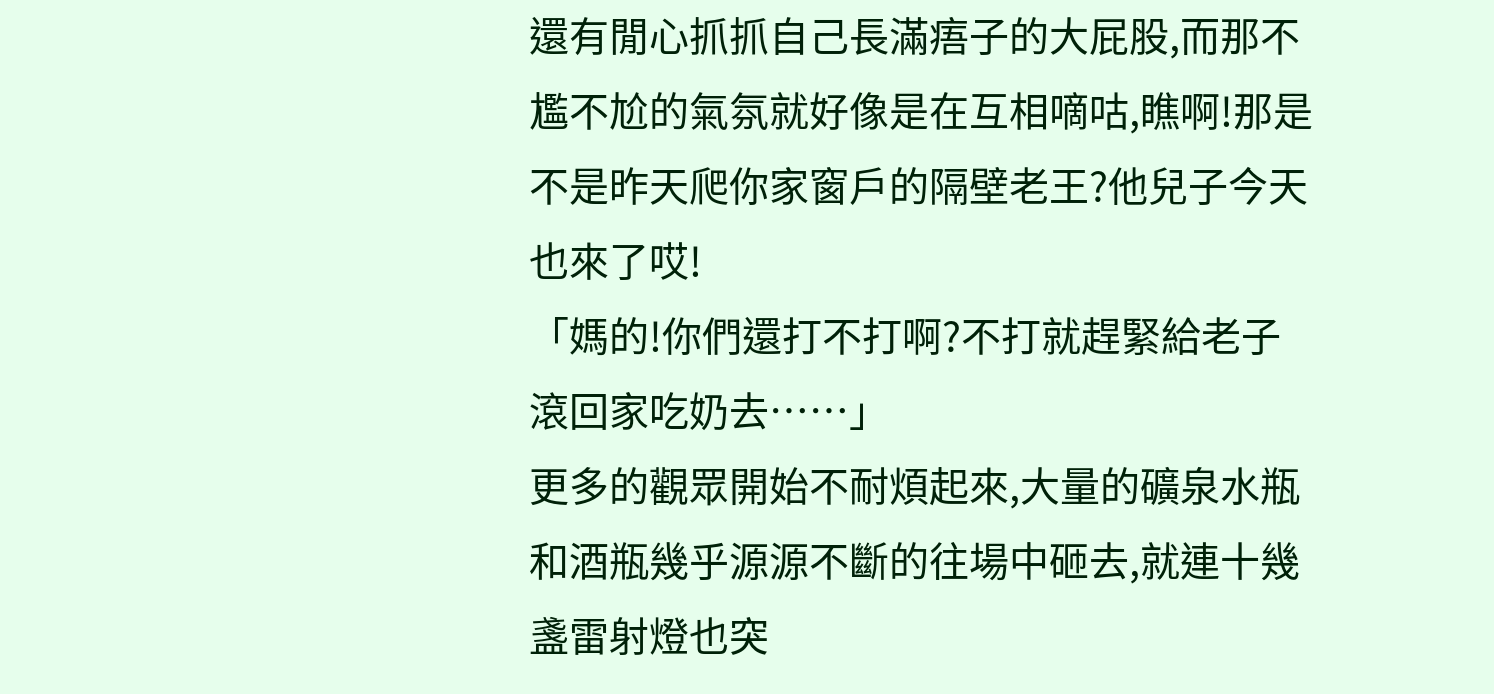還有閒心抓抓自己長滿痦子的大屁股,而那不尷不尬的氣氛就好像是在互相嘀咕,瞧啊!那是不是昨天爬你家窗戶的隔壁老王?他兒子今天也來了哎!
「媽的!你們還打不打啊?不打就趕緊給老子滾回家吃奶去……」
更多的觀眾開始不耐煩起來,大量的礦泉水瓶和酒瓶幾乎源源不斷的往場中砸去,就連十幾盞雷射燈也突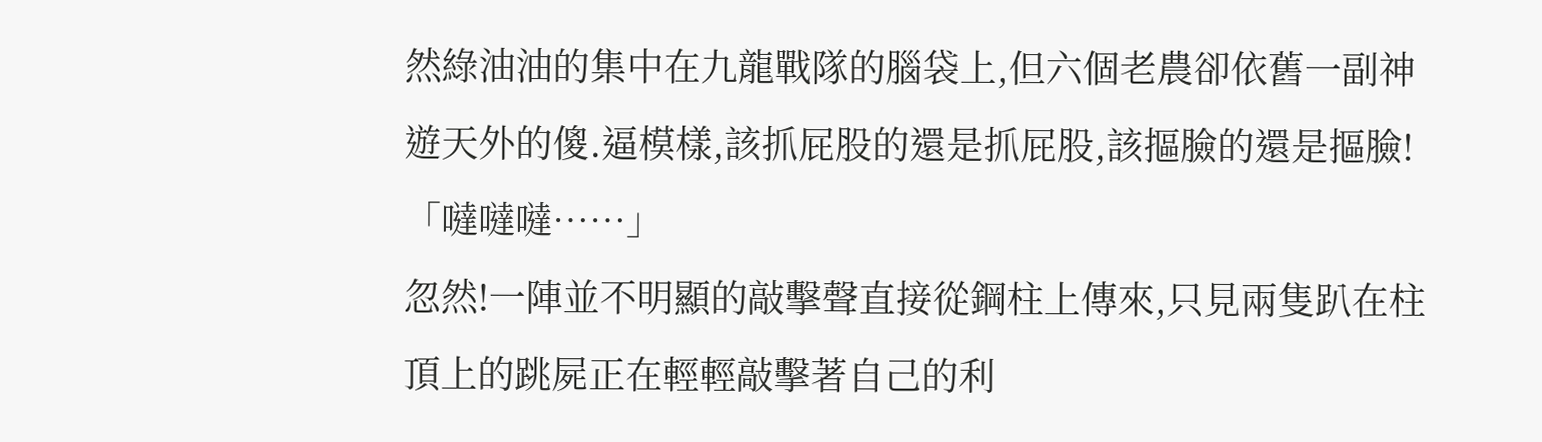然綠油油的集中在九龍戰隊的腦袋上,但六個老農卻依舊一副神遊天外的傻.逼模樣,該抓屁股的還是抓屁股,該摳臉的還是摳臉!
「噠噠噠……」
忽然!一陣並不明顯的敲擊聲直接從鋼柱上傳來,只見兩隻趴在柱頂上的跳屍正在輕輕敲擊著自己的利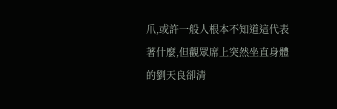爪,或許一般人根本不知道這代表著什麼,但觀眾席上突然坐直身體的劉天良卻清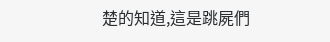楚的知道,這是跳屍們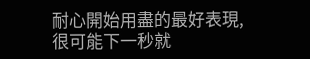耐心開始用盡的最好表現,很可能下一秒就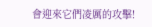會迎來它們凌厲的攻擊!